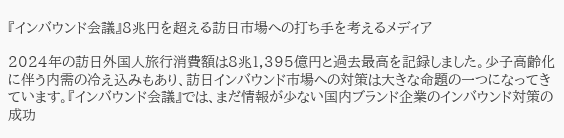『インバウンド会議』8兆円を超える訪日市場への打ち手を考えるメディア

2024年の訪日外国人旅行消費額は8兆1,395億円と過去最高を記録しました。少子高齢化に伴う内需の冷え込みもあり、訪日インバウンド市場への対策は大きな命題の一つになってきています。『インバウンド会議』では、まだ情報が少ない国内ブランド企業のインバウンド対策の成功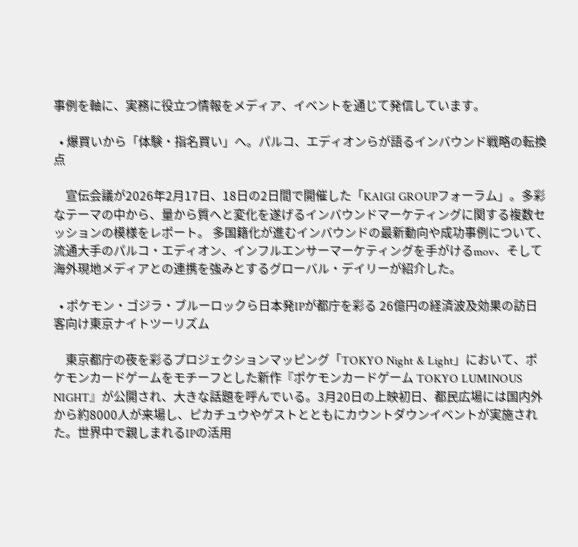事例を軸に、実務に役立つ情報をメディア、イベントを通じて発信しています。

  • 爆買いから「体験・指名買い」へ。パルコ、エディオンらが語るインバウンド戦略の転換点

    宣伝会議が2026年2月17日、18日の2日間で開催した「KAIGI GROUPフォーラム」。多彩なテーマの中から、量から質へと変化を遂げるインバウンドマーケティングに関する複数セッションの模様をレポート。 多国籍化が進むインバウンドの最新動向や成功事例について、流通大手のパルコ・エディオン、インフルエンサーマーケティングを手がけるmov、そして海外現地メディアとの連携を強みとするグローバル・デイリーが紹介した。

  • ポケモン・ゴジラ・ブルーロックら日本発IPが都庁を彩る 26億円の経済波及効果の訪日客向け東京ナイトツーリズム

    東京都庁の夜を彩るプロジェクションマッピング「TOKYO Night & Light」において、ポケモンカードゲームをモチーフとした新作『ポケモンカードゲーム TOKYO LUMINOUS NIGHT』が公開され、大きな話題を呼んでいる。3月20日の上映初日、都民広場には国内外から約8000人が来場し、ピカチュウやゲストとともにカウントダウンイベントが実施された。世界中で親しまれるIPの活用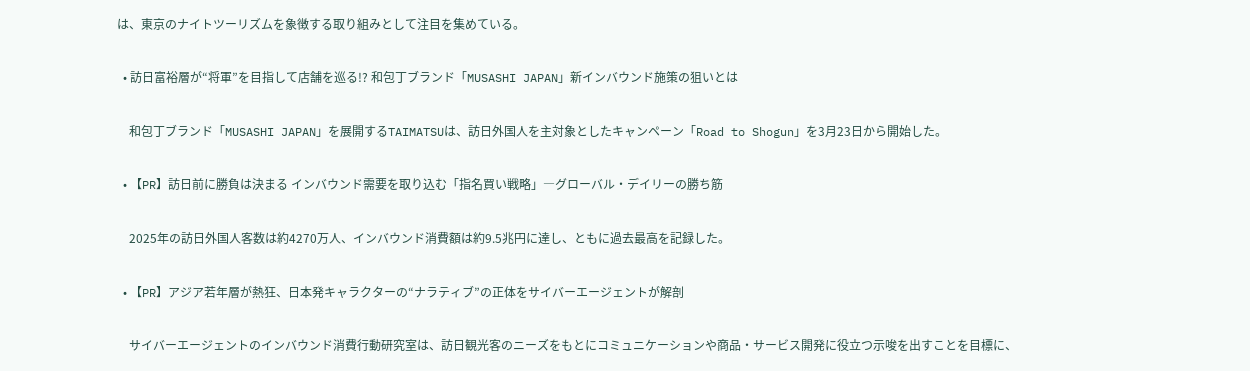は、東京のナイトツーリズムを象徴する取り組みとして注目を集めている。

  • 訪日富裕層が“将軍”を目指して店舗を巡る!? 和包丁ブランド「MUSASHI JAPAN」新インバウンド施策の狙いとは

    和包丁ブランド「MUSASHI JAPAN」を展開するTAIMATSUは、訪日外国人を主対象としたキャンペーン「Road to Shogun」を3月23日から開始した。

  • 【PR】訪日前に勝負は決まる インバウンド需要を取り込む「指名買い戦略」―グローバル・デイリーの勝ち筋

    2025年の訪日外国人客数は約4270万人、インバウンド消費額は約9.5兆円に達し、ともに過去最高を記録した。

  • 【PR】アジア若年層が熱狂、日本発キャラクターの“ナラティブ”の正体をサイバーエージェントが解剖

    サイバーエージェントのインバウンド消費行動研究室は、訪日観光客のニーズをもとにコミュニケーションや商品・サービス開発に役立つ示唆を出すことを目標に、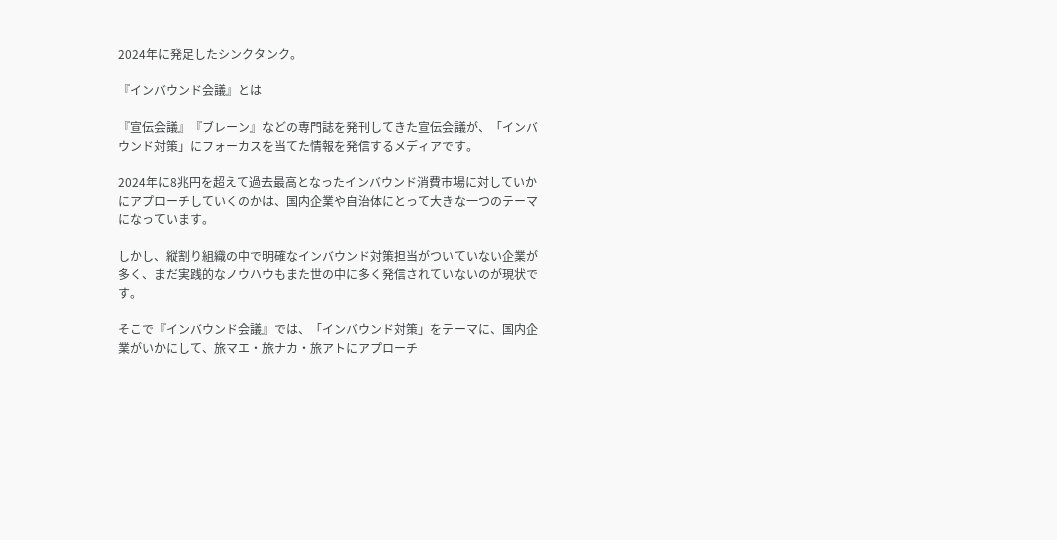2024年に発足したシンクタンク。

『インバウンド会議』とは

『宣伝会議』『ブレーン』などの専門誌を発刊してきた宣伝会議が、「インバウンド対策」にフォーカスを当てた情報を発信するメディアです。

2024年に8兆円を超えて過去最高となったインバウンド消費市場に対していかにアプローチしていくのかは、国内企業や自治体にとって大きな一つのテーマになっています。

しかし、縦割り組織の中で明確なインバウンド対策担当がついていない企業が多く、まだ実践的なノウハウもまた世の中に多く発信されていないのが現状です。

そこで『インバウンド会議』では、「インバウンド対策」をテーマに、国内企業がいかにして、旅マエ・旅ナカ・旅アトにアプローチ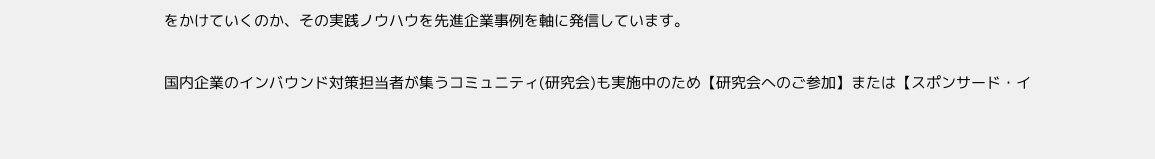をかけていくのか、その実践ノウハウを先進企業事例を軸に発信しています。

国内企業のインバウンド対策担当者が集うコミュニティ(研究会)も実施中のため【研究会へのご参加】または【スポンサード・イ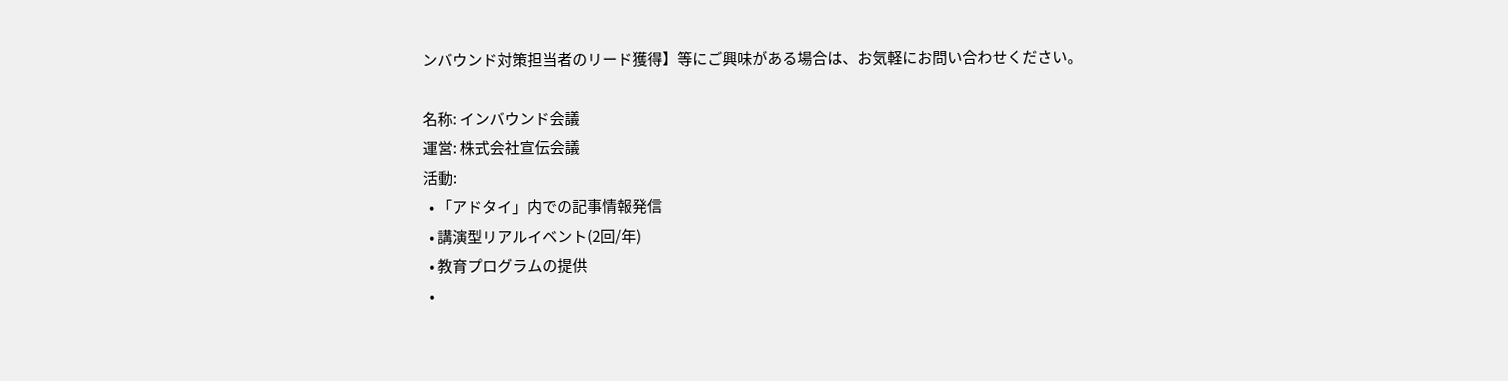ンバウンド対策担当者のリード獲得】等にご興味がある場合は、お気軽にお問い合わせください。

名称: インバウンド会議
運営: 株式会社宣伝会議
活動:
  • 「アドタイ」内での記事情報発信
  • 講演型リアルイベント(2回/年)
  • 教育プログラムの提供
  •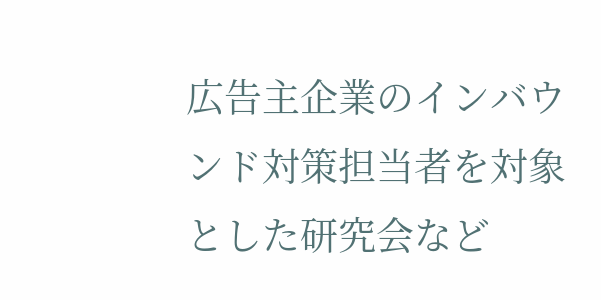広告主企業のインバウンド対策担当者を対象とした研究会など